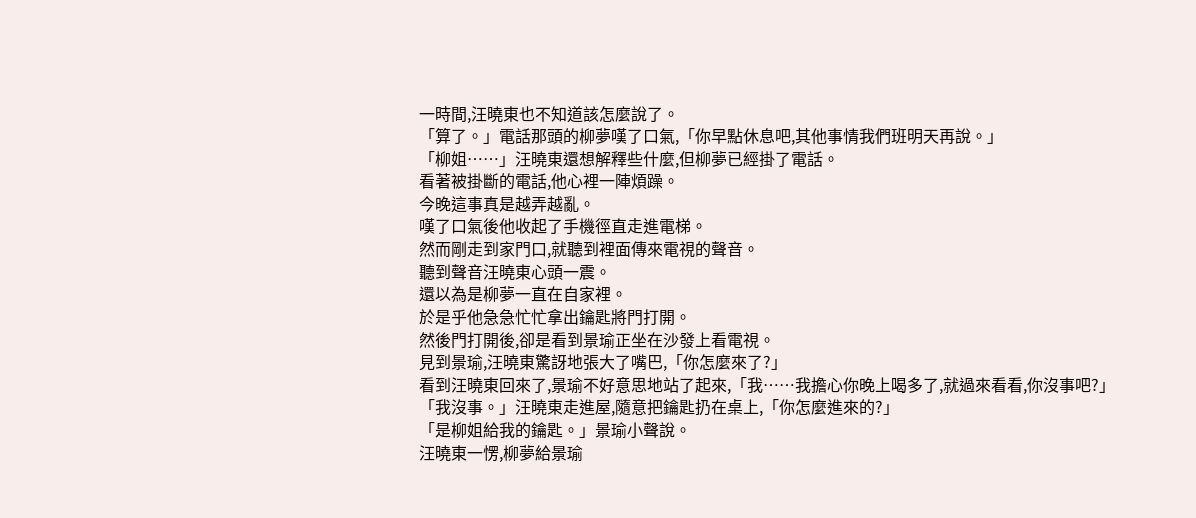一時間,汪曉東也不知道該怎麼說了。
「算了。」電話那頭的柳夢嘆了口氣,「你早點休息吧,其他事情我們班明天再說。」
「柳姐……」汪曉東還想解釋些什麼,但柳夢已經掛了電話。
看著被掛斷的電話,他心裡一陣煩躁。
今晚這事真是越弄越亂。
嘆了口氣後他收起了手機徑直走進電梯。
然而剛走到家門口,就聽到裡面傳來電視的聲音。
聽到聲音汪曉東心頭一震。
還以為是柳夢一直在自家裡。
於是乎他急急忙忙拿出鑰匙將門打開。
然後門打開後,卻是看到景瑜正坐在沙發上看電視。
見到景瑜,汪曉東驚訝地張大了嘴巴,「你怎麼來了?」
看到汪曉東回來了,景瑜不好意思地站了起來,「我……我擔心你晚上喝多了,就過來看看,你沒事吧?」
「我沒事。」汪曉東走進屋,隨意把鑰匙扔在桌上,「你怎麼進來的?」
「是柳姐給我的鑰匙。」景瑜小聲說。
汪曉東一愣,柳夢給景瑜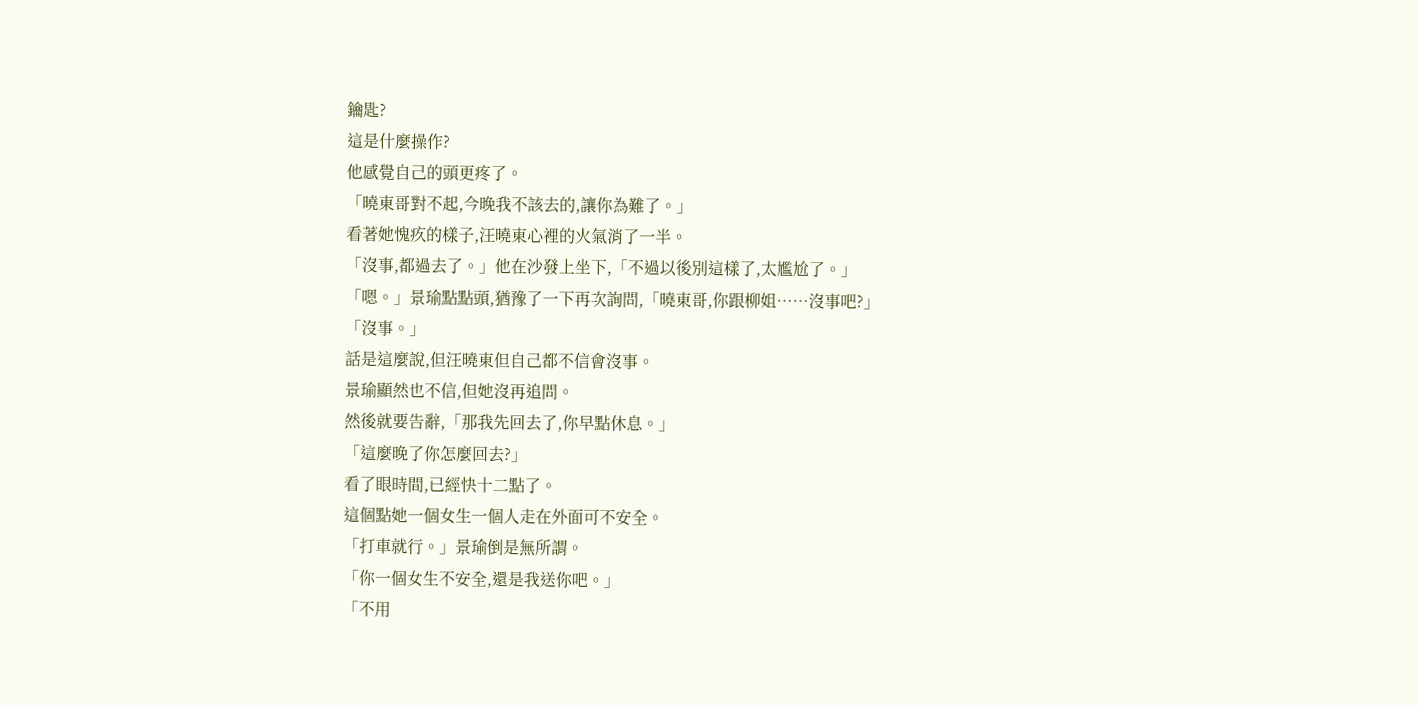鑰匙?
這是什麼操作?
他感覺自己的頭更疼了。
「曉東哥對不起,今晚我不該去的,讓你為難了。」
看著她愧疚的樣子,汪曉東心裡的火氣消了一半。
「沒事,都過去了。」他在沙發上坐下,「不過以後別這樣了,太尷尬了。」
「嗯。」景瑜點點頭,猶豫了一下再次詢問,「曉東哥,你跟柳姐……沒事吧?」
「沒事。」
話是這麼說,但汪曉東但自己都不信會沒事。
景瑜顯然也不信,但她沒再追問。
然後就要告辭,「那我先回去了,你早點休息。」
「這麼晚了你怎麼回去?」
看了眼時間,已經快十二點了。
這個點她一個女生一個人走在外面可不安全。
「打車就行。」景瑜倒是無所謂。
「你一個女生不安全,還是我送你吧。」
「不用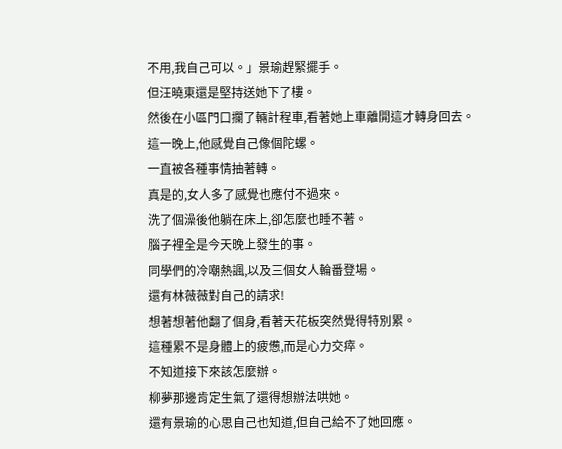不用,我自己可以。」景瑜趕緊擺手。
但汪曉東還是堅持送她下了樓。
然後在小區門口攔了輛計程車,看著她上車離開這才轉身回去。
這一晚上,他感覺自己像個陀螺。
一直被各種事情抽著轉。
真是的,女人多了感覺也應付不過來。
洗了個澡後他躺在床上,卻怎麼也睡不著。
腦子裡全是今天晚上發生的事。
同學們的冷嘲熱諷,以及三個女人輪番登場。
還有林薇薇對自己的請求!
想著想著他翻了個身,看著天花板突然覺得特別累。
這種累不是身體上的疲憊,而是心力交瘁。
不知道接下來該怎麼辦。
柳夢那邊肯定生氣了還得想辦法哄她。
還有景瑜的心思自己也知道,但自己給不了她回應。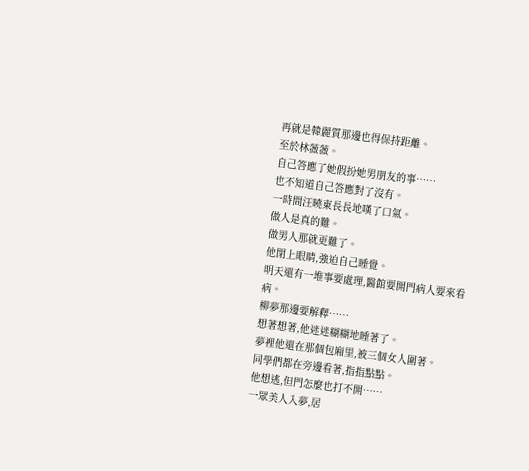再就是韓麗質那邊也得保持距離。
至於林薇薇。
自己答應了她假扮她男朋友的事……
也不知道自己答應對了沒有。
一時間汪曉東長長地嘆了口氣。
做人是真的難。
做男人那就更難了。
他閉上眼睛,強迫自己睡覺。
明天還有一堆事要處理,醫館要開門病人要來看病。
柳夢那邊要解釋……
想著想著,他迷迷糊糊地睡著了。
夢裡他還在那個包廂里,被三個女人圍著。
同學們都在旁邊看著,指指點點。
他想逃,但門怎麼也打不開……
一眾美人入夢,居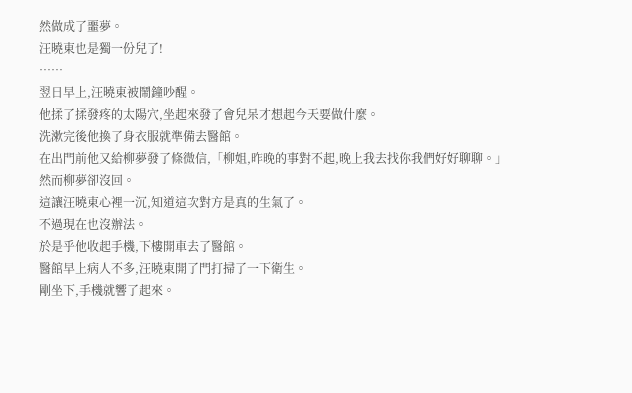然做成了噩夢。
汪曉東也是獨一份兒了!
……
翌日早上,汪曉東被鬧鐘吵醒。
他揉了揉發疼的太陽穴,坐起來發了會兒呆才想起今天要做什麼。
洗漱完後他換了身衣服就準備去醫館。
在出門前他又給柳夢發了條微信,「柳姐,昨晚的事對不起,晚上我去找你我們好好聊聊。」
然而柳夢卻沒回。
這讓汪曉東心裡一沉,知道這次對方是真的生氣了。
不過現在也沒辦法。
於是乎他收起手機,下樓開車去了醫館。
醫館早上病人不多,汪曉東開了門打掃了一下衛生。
剛坐下,手機就響了起來。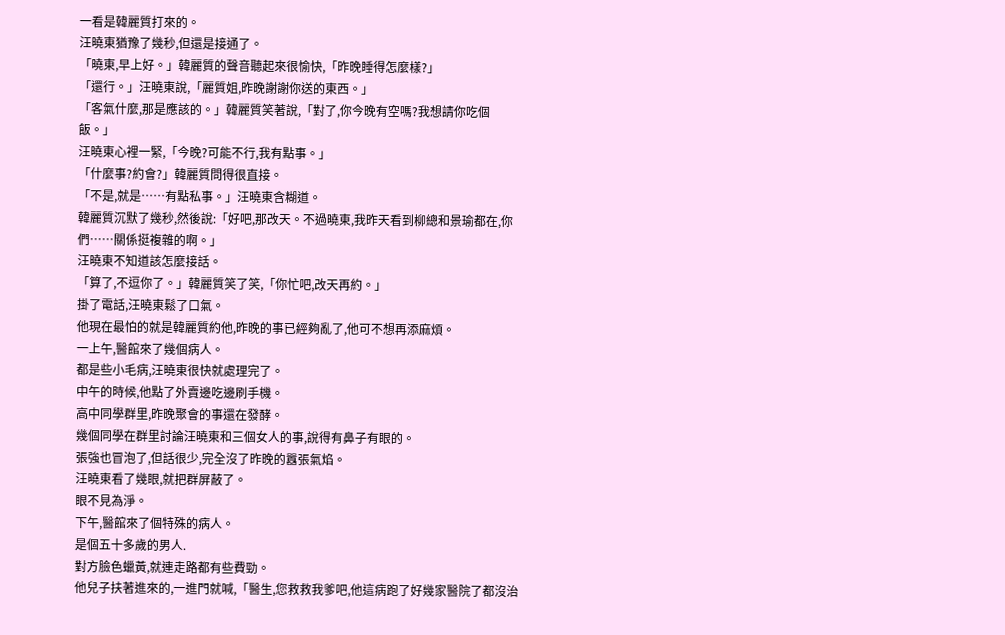一看是韓麗質打來的。
汪曉東猶豫了幾秒,但還是接通了。
「曉東,早上好。」韓麗質的聲音聽起來很愉快,「昨晚睡得怎麼樣?」
「還行。」汪曉東說,「麗質姐,昨晚謝謝你送的東西。」
「客氣什麼,那是應該的。」韓麗質笑著說,「對了,你今晚有空嗎?我想請你吃個飯。」
汪曉東心裡一緊,「今晚?可能不行,我有點事。」
「什麼事?約會?」韓麗質問得很直接。
「不是,就是……有點私事。」汪曉東含糊道。
韓麗質沉默了幾秒,然後說:「好吧,那改天。不過曉東,我昨天看到柳總和景瑜都在,你們……關係挺複雜的啊。」
汪曉東不知道該怎麼接話。
「算了,不逗你了。」韓麗質笑了笑,「你忙吧,改天再約。」
掛了電話,汪曉東鬆了口氣。
他現在最怕的就是韓麗質約他,昨晚的事已經夠亂了,他可不想再添麻煩。
一上午,醫館來了幾個病人。
都是些小毛病,汪曉東很快就處理完了。
中午的時候,他點了外賣邊吃邊刷手機。
高中同學群里,昨晚聚會的事還在發酵。
幾個同學在群里討論汪曉東和三個女人的事,說得有鼻子有眼的。
張強也冒泡了,但話很少,完全沒了昨晚的囂張氣焰。
汪曉東看了幾眼,就把群屏蔽了。
眼不見為淨。
下午,醫館來了個特殊的病人。
是個五十多歲的男人.
對方臉色蠟黃,就連走路都有些費勁。
他兒子扶著進來的,一進門就喊,「醫生,您救救我爹吧,他這病跑了好幾家醫院了都沒治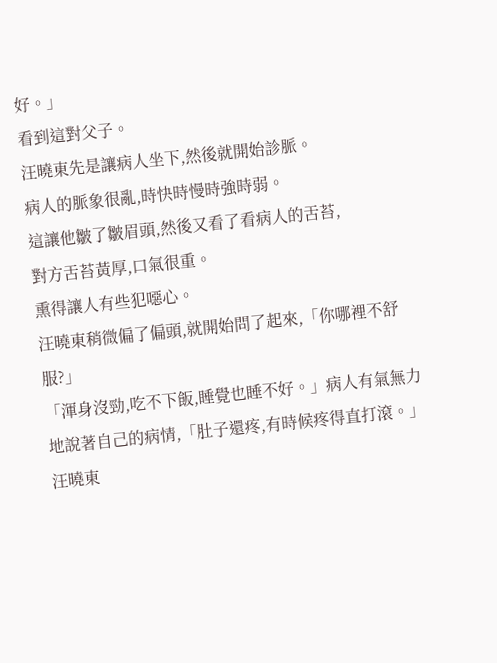好。」
看到這對父子。
汪曉東先是讓病人坐下,然後就開始診脈。
病人的脈象很亂,時快時慢時強時弱。
這讓他皺了皺眉頭,然後又看了看病人的舌苔,
對方舌苔黃厚,口氣很重。
熏得讓人有些犯噁心。
汪曉東稍微偏了偏頭,就開始問了起來,「你哪裡不舒服?」
「渾身沒勁,吃不下飯,睡覺也睡不好。」病人有氣無力地說著自己的病情,「肚子還疼,有時候疼得直打滾。」
汪曉東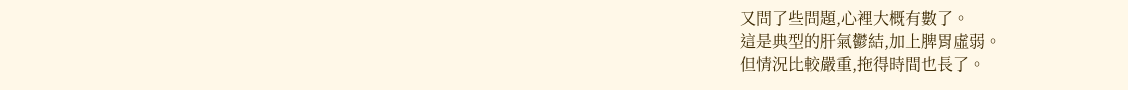又問了些問題,心裡大概有數了。
這是典型的肝氣鬱結,加上脾胃虛弱。
但情況比較嚴重,拖得時間也長了。